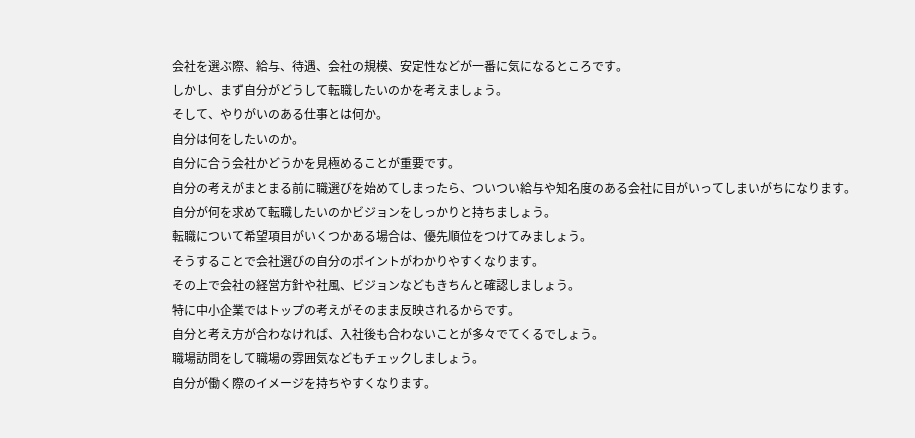会社を選ぶ際、給与、待遇、会社の規模、安定性などが一番に気になるところです。
しかし、まず自分がどうして転職したいのかを考えましょう。
そして、やりがいのある仕事とは何か。
自分は何をしたいのか。
自分に合う会社かどうかを見極めることが重要です。
自分の考えがまとまる前に職選びを始めてしまったら、ついつい給与や知名度のある会社に目がいってしまいがちになります。
自分が何を求めて転職したいのかビジョンをしっかりと持ちましょう。
転職について希望項目がいくつかある場合は、優先順位をつけてみましょう。
そうすることで会社選びの自分のポイントがわかりやすくなります。
その上で会社の経営方針や社風、ビジョンなどもきちんと確認しましょう。
特に中小企業ではトップの考えがそのまま反映されるからです。
自分と考え方が合わなければ、入社後も合わないことが多々でてくるでしょう。
職場訪問をして職場の雰囲気などもチェックしましょう。
自分が働く際のイメージを持ちやすくなります。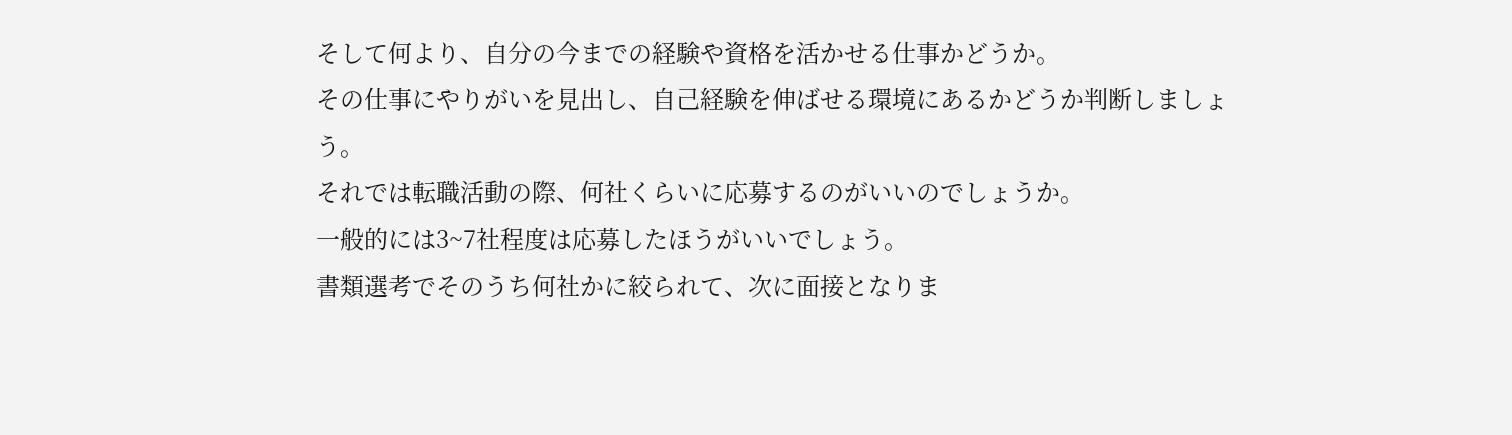そして何より、自分の今までの経験や資格を活かせる仕事かどうか。
その仕事にやりがいを見出し、自己経験を伸ばせる環境にあるかどうか判断しましょう。
それでは転職活動の際、何社くらいに応募するのがいいのでしょうか。
一般的には3~7社程度は応募したほうがいいでしょう。
書類選考でそのうち何社かに絞られて、次に面接となりま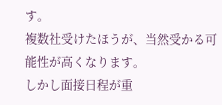す。
複数社受けたほうが、当然受かる可能性が高くなります。
しかし面接日程が重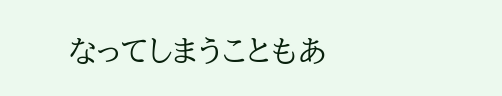なってしまうこともあ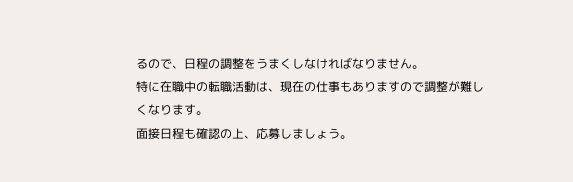るので、日程の調整をうまくしなければなりません。
特に在職中の転職活動は、現在の仕事もありますので調整が難しくなります。
面接日程も確認の上、応募しましょう。